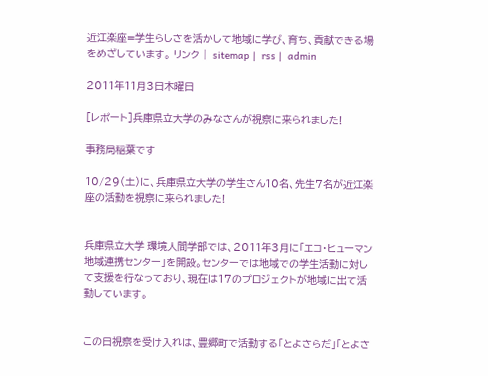近江楽座=学生らしさを活かして地域に学び、育ち、貢献できる場をめざしています。 リンク |  sitemap |  rss |  admin

2011年11月3日木曜日

[レポート]兵庫県立大学のみなさんが視察に来られました!

事務局稲葉です

10/29(土)に、兵庫県立大学の学生さん10名、先生7名が近江楽座の活動を視察に来られました!


兵庫県立大学 環境人間学部では、2011年3月に「エコ・ヒューマン地域連携センター」を開設。センターでは地域での学生活動に対して支援を行なっており、現在は17のプロジェクトが地域に出て活動しています。


この日視察を受け入れは、豊郷町で活動する「とよさらだ」「とよさ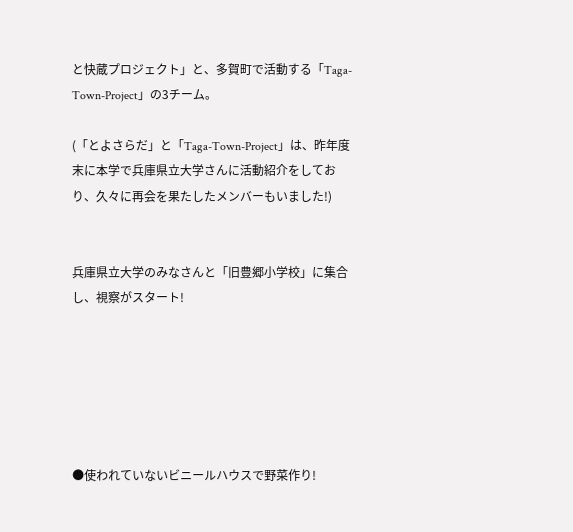と快蔵プロジェクト」と、多賀町で活動する「Taga-Town-Project」の3チーム。

(「とよさらだ」と「Taga-Town-Project」は、昨年度末に本学で兵庫県立大学さんに活動紹介をしており、久々に再会を果たしたメンバーもいました!)


兵庫県立大学のみなさんと「旧豊郷小学校」に集合し、視察がスタート!






●使われていないビニールハウスで野菜作り!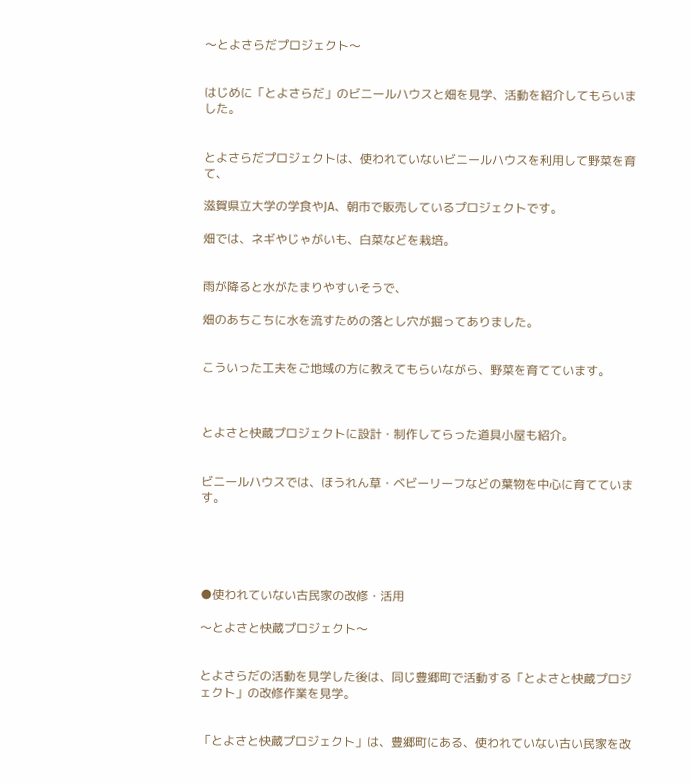〜とよさらだプロジェクト〜


はじめに「とよさらだ」のビニールハウスと畑を見学、活動を紹介してもらいました。


とよさらだプロジェクトは、使われていないビニールハウスを利用して野菜を育て、

滋賀県立大学の学食やJA、朝市で販売しているプロジェクトです。

畑では、ネギやじゃがいも、白菜などを栽培。


雨が降ると水がたまりやすいそうで、

畑のあちこちに水を流すための落とし穴が掘ってありました。


こういった工夫をご地域の方に教えてもらいながら、野菜を育てています。



とよさと快蔵プロジェクトに設計・制作してらった道具小屋も紹介。


ビニールハウスでは、ほうれん草・ベビーリーフなどの葉物を中心に育てています。





●使われていない古民家の改修・活用

〜とよさと快蔵プロジェクト〜


とよさらだの活動を見学した後は、同じ豊郷町で活動する「とよさと快蔵プロジェクト」の改修作業を見学。


「とよさと快蔵プロジェクト」は、豊郷町にある、使われていない古い民家を改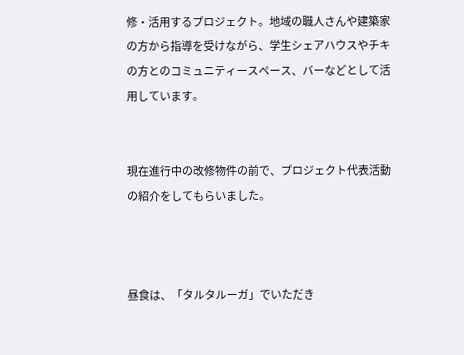修・活用するプロジェクト。地域の職人さんや建築家の方から指導を受けながら、学生シェアハウスやチキの方とのコミュニティースペース、バーなどとして活用しています。


現在進行中の改修物件の前で、プロジェクト代表活動の紹介をしてもらいました。



昼食は、「タルタルーガ」でいただき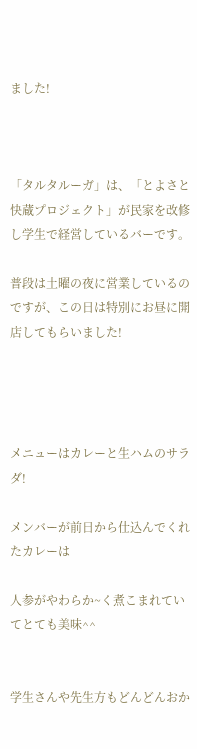ました!



「タルタルーガ」は、「とよさと快蔵プロジェクト」が民家を改修し学生で経営しているバーです。

普段は土曜の夜に営業しているのですが、この日は特別にお昼に開店してもらいました!




メニューはカレーと生ハムのサラダ!

メンバーが前日から仕込んでくれたカレーは

人参がやわらか~く煮こまれていてとても美味^^


学生さんや先生方もどんどんおか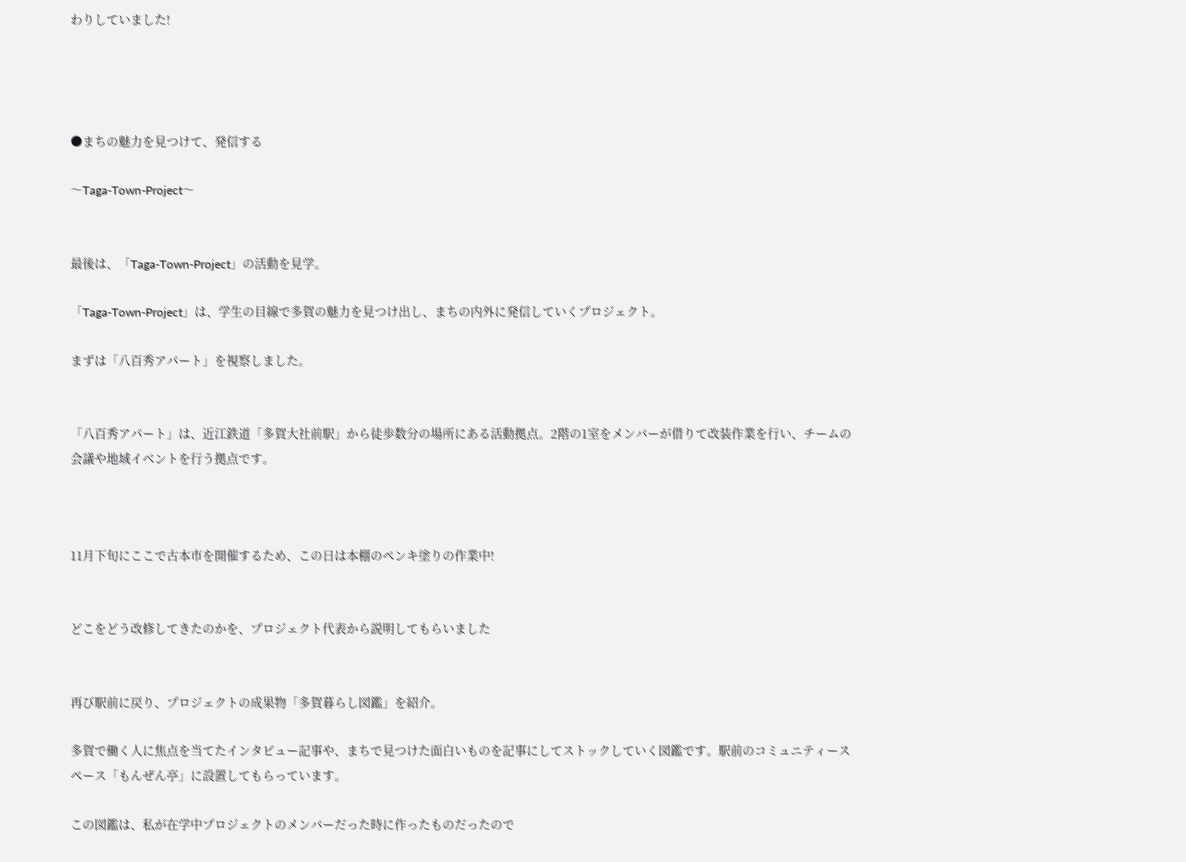わりしていました!




●まちの魅力を見つけて、発信する

〜Taga-Town-Project〜


最後は、「Taga-Town-Project」の活動を見学。

「Taga-Town-Project」は、学生の目線で多賀の魅力を見つけ出し、まちの内外に発信していくプロジェクト。

まずは「八百秀アパート」を視察しました。


「八百秀アパート」は、近江鉄道「多賀大社前駅」から徒歩数分の場所にある活動拠点。2階の1室をメンバーが借りて改装作業を行い、チームの会議や地域イベントを行う拠点です。



11月下旬にここで古本市を開催するため、この日は本棚のペンキ塗りの作業中!


どこをどう改修してきたのかを、プロジェクト代表から説明してもらいました


再び駅前に戻り、プロジェクトの成果物「多賀暮らし図鑑」を紹介。

多賀で働く人に焦点を当てたインタビュー記事や、まちで見つけた面白いものを記事にしてストックしていく図鑑です。駅前のコミュニティースペース「もんぜん亭」に設置してもらっています。

この図鑑は、私が在学中プロジェクトのメンバーだった時に作ったものだったので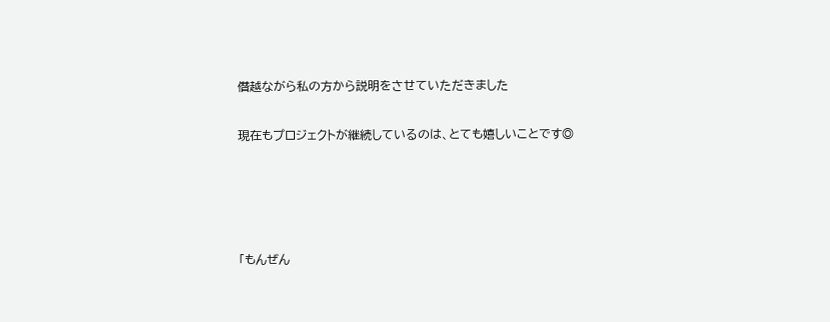僭越ながら私の方から説明をさせていただきました

現在もプロジェクトが継続しているのは、とても嬉しいことです◎




「もんぜん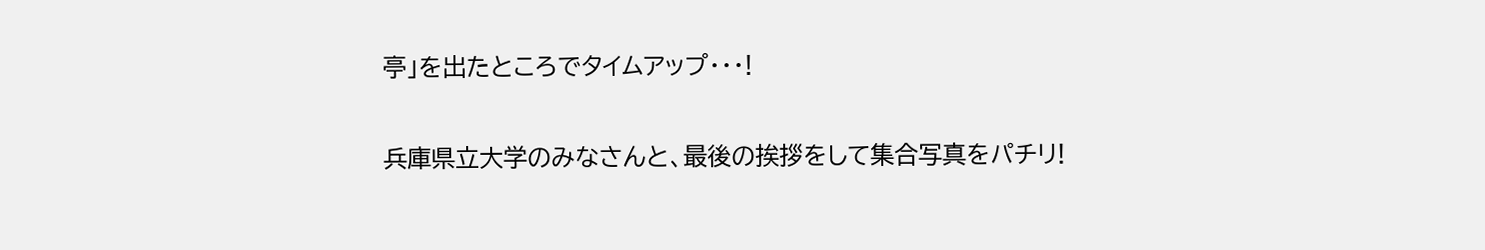亭」を出たところでタイムアップ・・・!

兵庫県立大学のみなさんと、最後の挨拶をして集合写真をパチリ!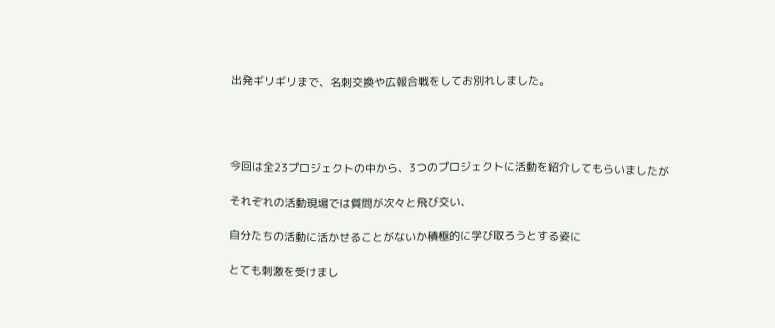出発ギリギリまで、名刺交換や広報合戦をしてお別れしました。




今回は全23プロジェクトの中から、3つのプロジェクトに活動を紹介してもらいましたが

それぞれの活動現場では質問が次々と飛び交い、

自分たちの活動に活かせることがないか積極的に学び取ろうとする姿に

とても刺激を受けまし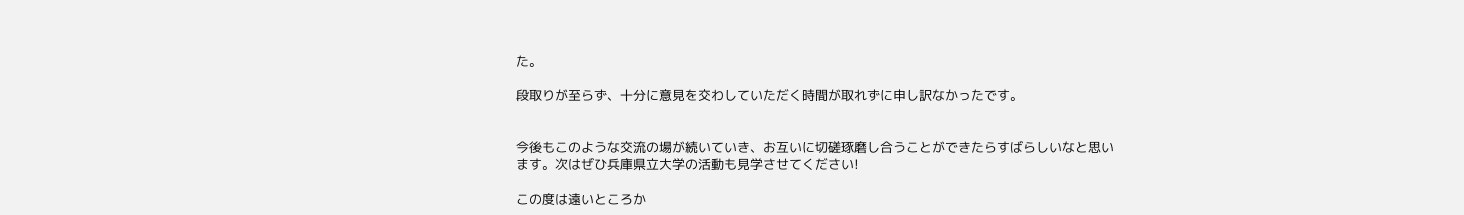た。

段取りが至らず、十分に意見を交わしていただく時間が取れずに申し訳なかったです。


今後もこのような交流の場が続いていき、お互いに切磋琢磨し合うことができたらすばらしいなと思います。次はぜひ兵庫県立大学の活動も見学させてください!

この度は遠いところか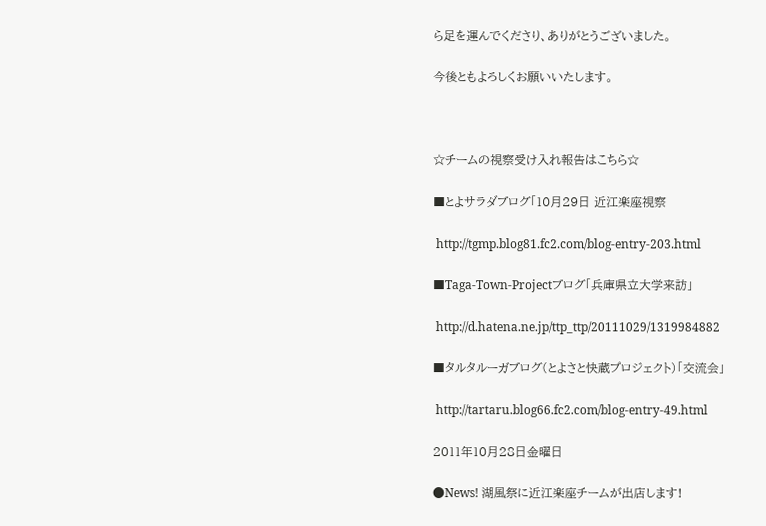ら足を運んでくださり、ありがとうございました。

今後ともよろしくお願いいたします。



☆チームの視察受け入れ報告はこちら☆

■とよサラダブログ「10月29日 近江楽座視察

 http://tgmp.blog81.fc2.com/blog-entry-203.html

■Taga-Town-Projectブログ「兵庫県立大学来訪」

 http://d.hatena.ne.jp/ttp_ttp/20111029/1319984882

■タルタルーガブログ(とよさと快蔵プロジェクト)「交流会」

 http://tartaru.blog66.fc2.com/blog-entry-49.html

2011年10月28日金曜日

●News! 湖風祭に近江楽座チームが出店します!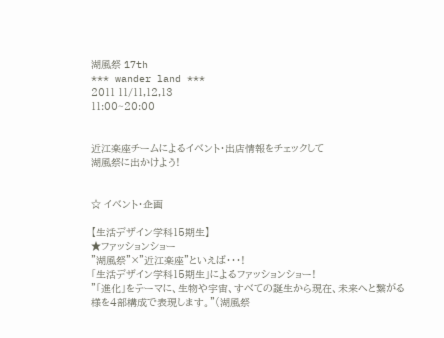湖風祭 17th
*** wander land ***
2011 11/11,12,13
11:00~20:00


近江楽座チームによるイベント・出店情報をチェックして
湖風祭に出かけよう!


☆ イベント・企画

【生活デザイン学科15期生】
★ファッションショー
"湖風祭"×"近江楽座"といえば・・・!
「生活デザイン学科15期生」によるファッションショー!
"「進化」をテーマに、生物や宇宙、すべての誕生から現在、未来へと繋がる様を4部構成で表現します。"(湖風祭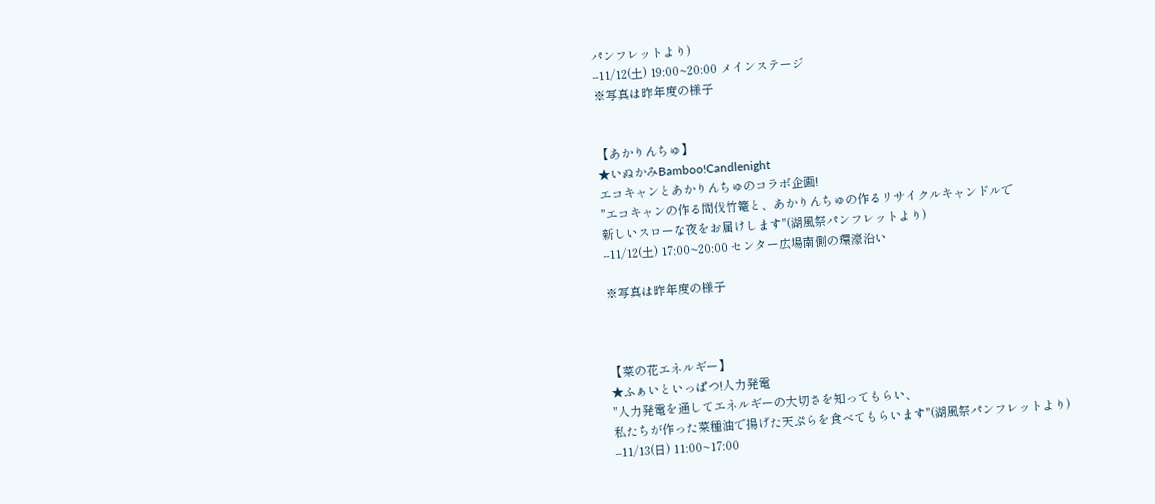パンフレットより)
--11/12(土) 19:00~20:00 メインステージ
※写真は昨年度の様子


【あかりんちゅ】
★いぬかみBamboo!Candlenight
エコキャンとあかりんちゅのコラボ企画!
"エコキャンの作る間伐竹篭と、あかりんちゅの作るリサイクルキャンドルで
新しいスローな夜をお届けします"(湖風祭パンフレットより)
--11/12(土) 17:00~20:00 センター広場南側の環濠沿い

※写真は昨年度の様子



【菜の花エネルギー】
★ふぁいといっぱつ!人力発電
"人力発電を通してエネルギーの大切さを知ってもらい、
私たちが作った菜種油で揚げた天ぷらを食べてもらいます"(湖風祭パンフレットより)
--11/13(日) 11:00~17:00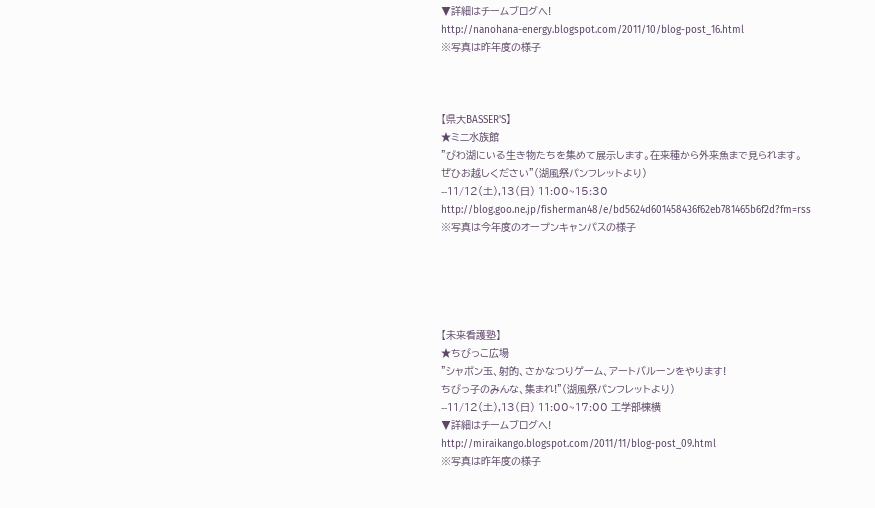▼詳細はチームブログへ!
http://nanohana-energy.blogspot.com/2011/10/blog-post_16.html
※写真は昨年度の様子



【県大BASSER'S】
★ミニ水族館
"びわ湖にいる生き物たちを集めて展示します。在来種から外来魚まで見られます。
ぜひお越しください"(湖風祭パンフレットより)
--11/12(土),13(日) 11:00~15:30
http://blog.goo.ne.jp/fisherman48/e/bd5624d601458436f62eb781465b6f2d?fm=rss
※写真は今年度のオープンキャンパスの様子





【未来看護塾】
★ちびっこ広場
"シャボン玉、射的、さかなつりゲーム、アートバルーンをやります!
ちびっ子のみんな、集まれ!"(湖風祭パンフレットより)
--11/12(土),13(日) 11:00~17:00 工学部棟横
▼詳細はチームブログへ!
http://miraikango.blogspot.com/2011/11/blog-post_09.html
※写真は昨年度の様子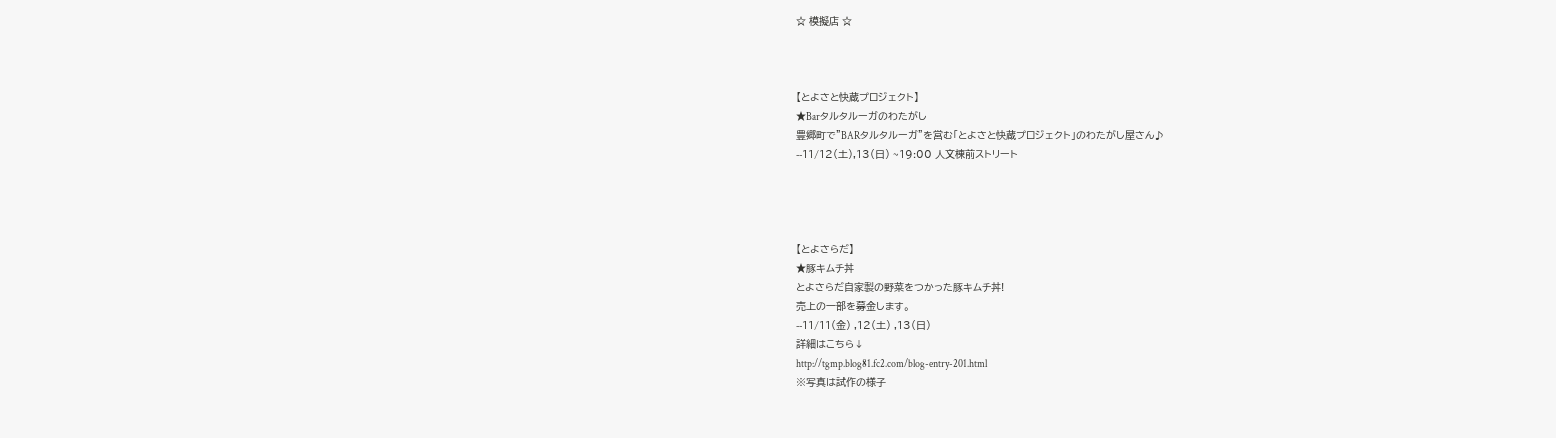☆ 模擬店 ☆



【とよさと快蔵プロジェクト】
★Barタルタルーガのわたがし
豊郷町で"BARタルタルーガ"を営む「とよさと快蔵プロジェクト」のわたがし屋さん♪
--11/12(土),13(日) ~19:00 人文棟前ストリート




【とよさらだ】
★豚キムチ丼
とよさらだ自家製の野菜をつかった豚キムチ丼!
売上の一部を募金します。
--11/11(金) ,12(土) ,13(日)
詳細はこちら↓
http://tgmp.blog81.fc2.com/blog-entry-201.html
※写真は試作の様子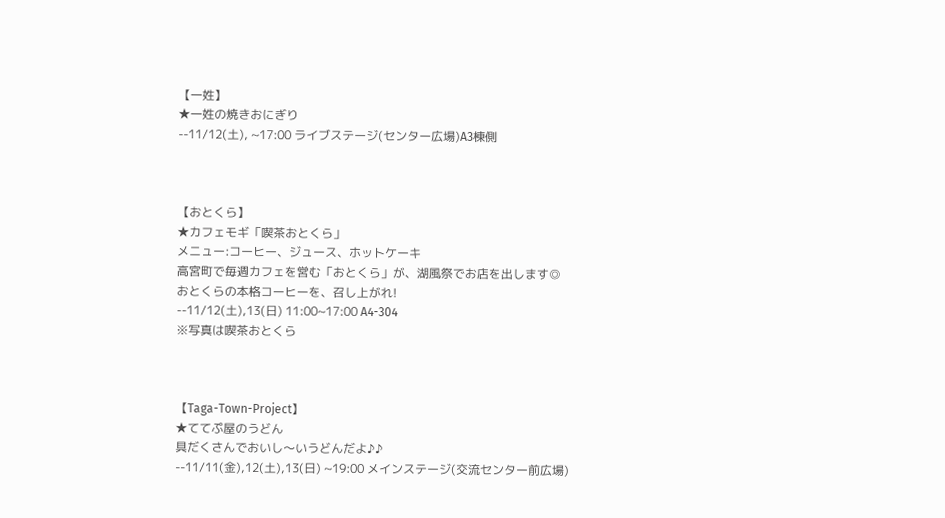【一姓】
★一姓の焼きおにぎり
--11/12(土), ~17:00 ライブステージ(センター広場)A3棟側



【おとくら】
★カフェモギ「喫茶おとくら」
メニュー:コーヒー、ジュース、ホットケーキ
高宮町で毎週カフェを営む「おとくら」が、湖風祭でお店を出します◎
おとくらの本格コーヒーを、召し上がれ!
--11/12(土),13(日) 11:00~17:00 A4-304
※写真は喫茶おとくら



【Taga-Town-Project】
★ててぷ屋のうどん
具だくさんでおいし〜いうどんだよ♪♪
--11/11(金),12(土),13(日) ~19:00 メインステージ(交流センター前広場)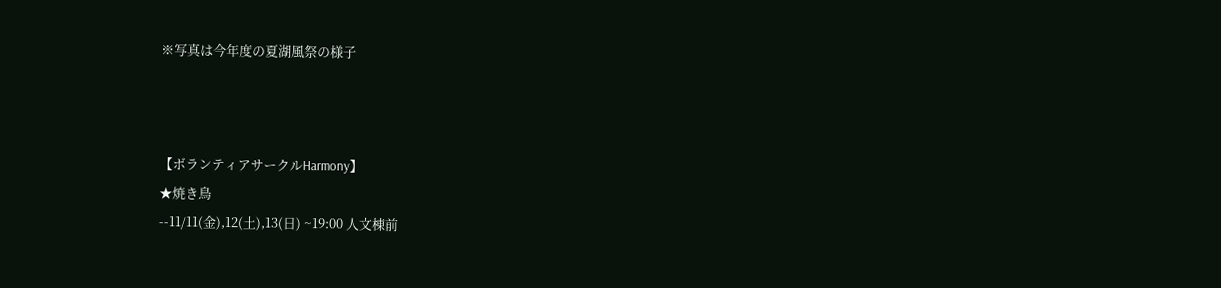※写真は今年度の夏湖風祭の様子



【ボランティアサークルHarmony】
★焼き鳥
--11/11(金),12(土),13(日) ~19:00 人文棟前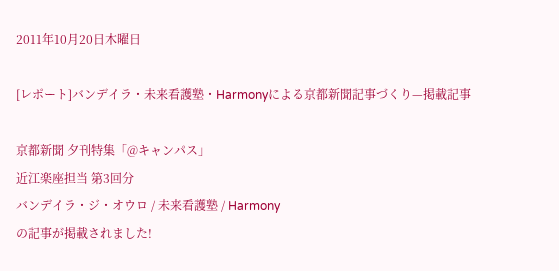2011年10月20日木曜日

[レポート]バンデイラ・未来看護塾・Harmonyによる京都新聞記事づくり—掲載記事

京都新聞 夕刊特集「@キャンパス」
近江楽座担当 第3回分
バンデイラ・ジ・オウロ / 未来看護塾 / Harmony
の記事が掲載されました!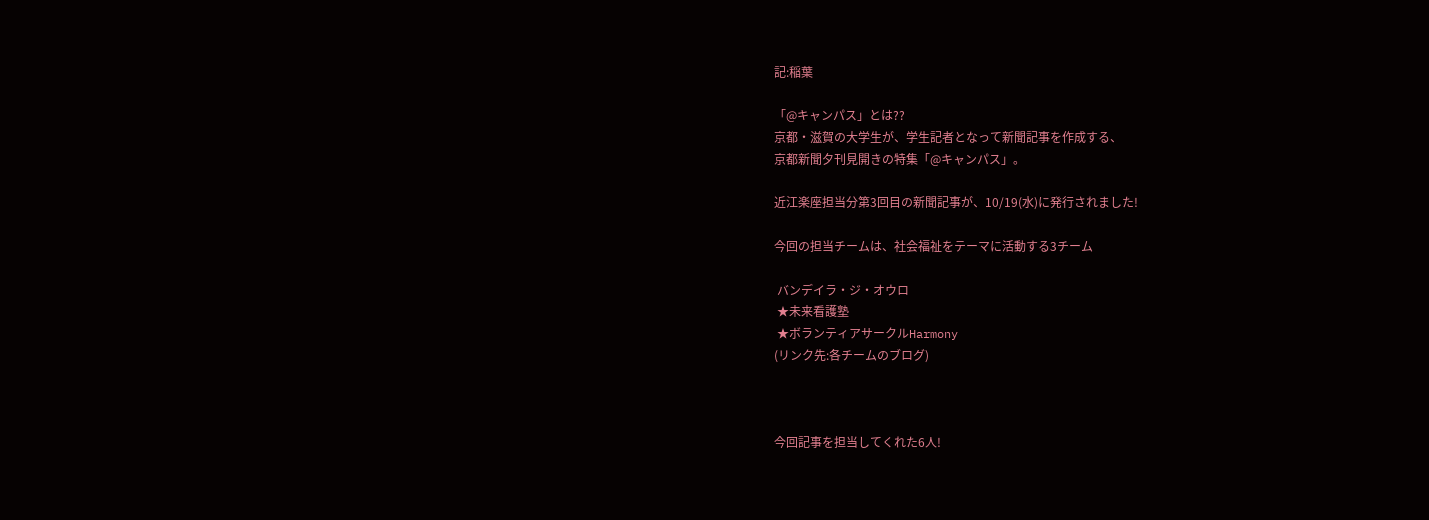記:稲葉

「@キャンパス」とは??
京都・滋賀の大学生が、学生記者となって新聞記事を作成する、
京都新聞夕刊見開きの特集「@キャンパス」。

近江楽座担当分第3回目の新聞記事が、10/19(水)に発行されました!

今回の担当チームは、社会福祉をテーマに活動する3チーム

 バンデイラ・ジ・オウロ
 ★未来看護塾
 ★ボランティアサークルHarmony
(リンク先:各チームのブログ)



今回記事を担当してくれた6人!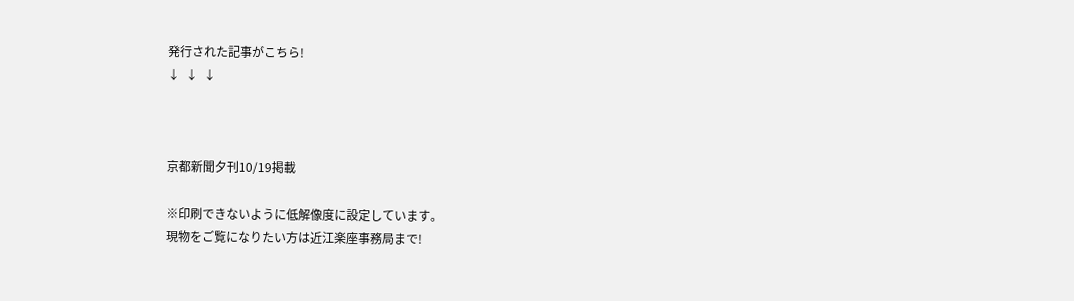発行された記事がこちら!
↓  ↓  ↓



京都新聞夕刊10/19掲載

※印刷できないように低解像度に設定しています。
現物をご覧になりたい方は近江楽座事務局まで!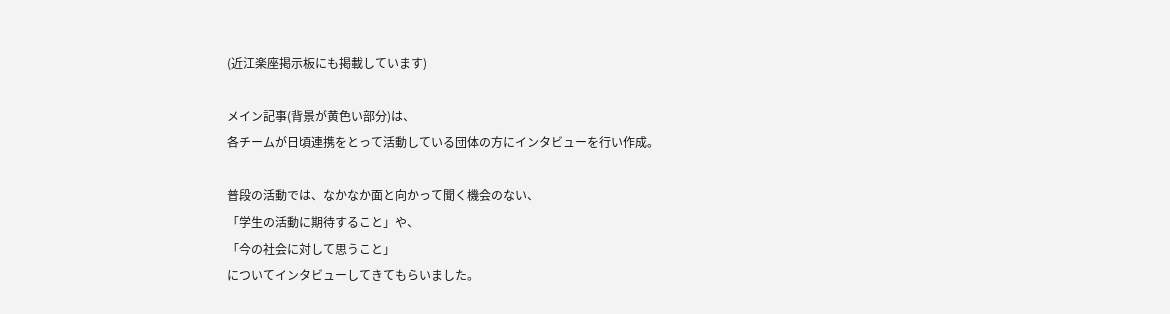(近江楽座掲示板にも掲載しています)

メイン記事(背景が黄色い部分)は、
各チームが日頃連携をとって活動している団体の方にインタビューを行い作成。

普段の活動では、なかなか面と向かって聞く機会のない、
「学生の活動に期待すること」や、
「今の社会に対して思うこと」
についてインタビューしてきてもらいました。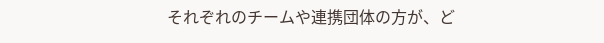それぞれのチームや連携団体の方が、ど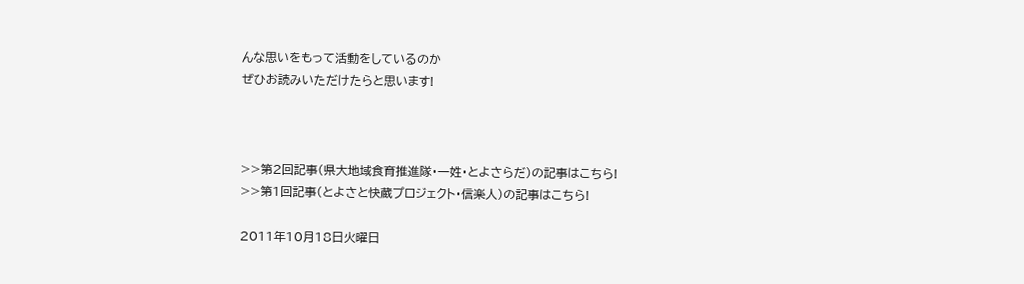んな思いをもって活動をしているのか
ぜひお読みいただけたらと思います!



>>第2回記事(県大地域食育推進隊・一姓・とよさらだ)の記事はこちら!
>>第1回記事(とよさと快蔵プロジェクト・信楽人)の記事はこちら!

2011年10月18日火曜日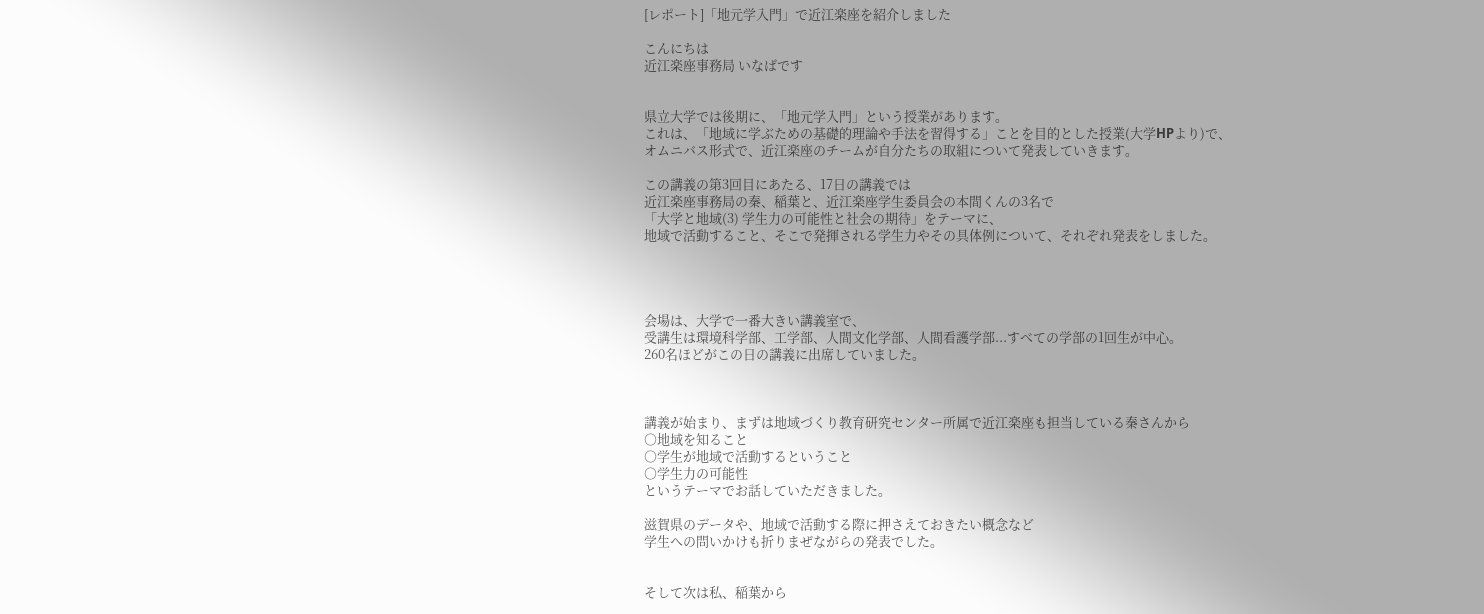[レポート]「地元学入門」で近江楽座を紹介しました

こんにちは
近江楽座事務局 いなばです


県立大学では後期に、「地元学入門」という授業があります。
これは、「地域に学ぶための基礎的理論や手法を習得する」ことを目的とした授業(大学HPより)で、
オムニバス形式で、近江楽座のチームが自分たちの取組について発表していきます。

この講義の第3回目にあたる、17日の講義では
近江楽座事務局の秦、稲葉と、近江楽座学生委員会の本間くんの3名で
「大学と地域(3) 学生力の可能性と社会の期待」をテーマに、
地域で活動すること、そこで発揮される学生力やその具体例について、それぞれ発表をしました。




会場は、大学で一番大きい講義室で、
受講生は環境科学部、工学部、人間文化学部、人間看護学部...すべての学部の1回生が中心。
260名ほどがこの日の講義に出席していました。



講義が始まり、まずは地域づくり教育研究センター所属で近江楽座も担当している秦さんから
○地域を知ること
○学生が地域で活動するということ
○学生力の可能性
というテーマでお話していただきました。

滋賀県のデータや、地域で活動する際に押さえておきたい概念など
学生への問いかけも折りまぜながらの発表でした。


そして次は私、稲葉から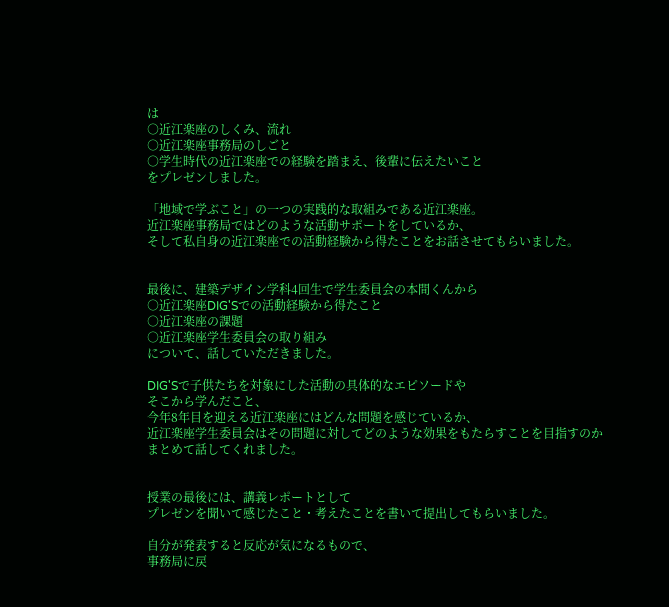は
○近江楽座のしくみ、流れ
○近江楽座事務局のしごと
○学生時代の近江楽座での経験を踏まえ、後輩に伝えたいこと
をプレゼンしました。

「地域で学ぶこと」の一つの実践的な取組みである近江楽座。
近江楽座事務局ではどのような活動サポートをしているか、
そして私自身の近江楽座での活動経験から得たことをお話させてもらいました。


最後に、建築デザイン学科4回生で学生委員会の本間くんから
○近江楽座DIG'Sでの活動経験から得たこと
○近江楽座の課題
○近江楽座学生委員会の取り組み
について、話していただきました。

DIG'Sで子供たちを対象にした活動の具体的なエピソードや
そこから学んだこと、
今年8年目を迎える近江楽座にはどんな問題を感じているか、
近江楽座学生委員会はその問題に対してどのような効果をもたらすことを目指すのか
まとめて話してくれました。


授業の最後には、講義レポートとして
プレゼンを聞いて感じたこと・考えたことを書いて提出してもらいました。

自分が発表すると反応が気になるもので、
事務局に戻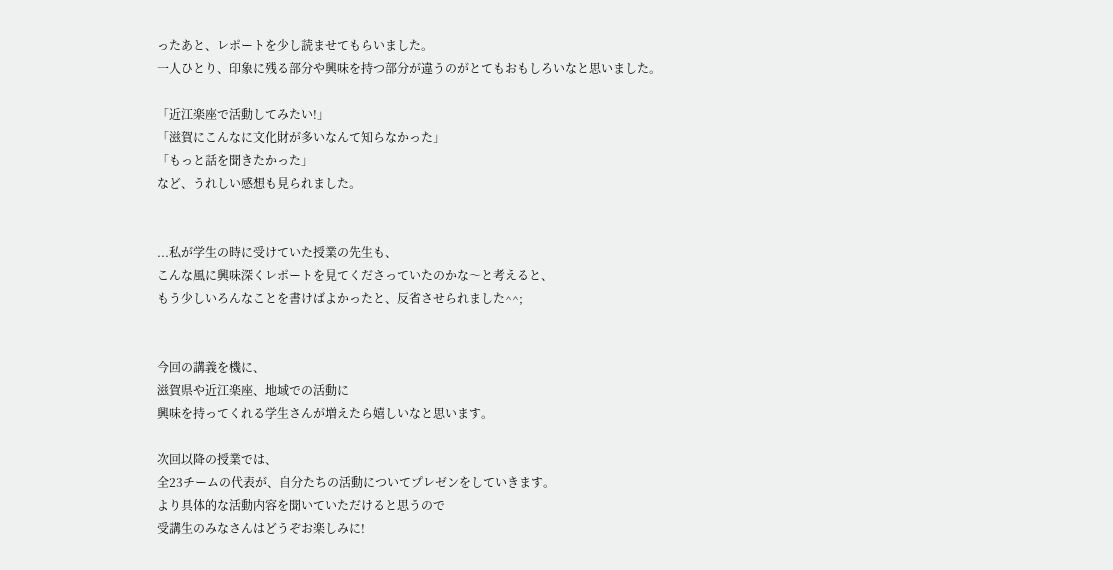ったあと、レポートを少し読ませてもらいました。
一人ひとり、印象に残る部分や興味を持つ部分が違うのがとてもおもしろいなと思いました。

「近江楽座で活動してみたい!」
「滋賀にこんなに文化財が多いなんて知らなかった」
「もっと話を聞きたかった」
など、うれしい感想も見られました。


...私が学生の時に受けていた授業の先生も、
こんな風に興味深くレポートを見てくださっていたのかな〜と考えると、
もう少しいろんなことを書けばよかったと、反省させられました^^;


今回の講義を機に、
滋賀県や近江楽座、地域での活動に
興味を持ってくれる学生さんが増えたら嬉しいなと思います。

次回以降の授業では、
全23チームの代表が、自分たちの活動についてプレゼンをしていきます。
より具体的な活動内容を聞いていただけると思うので
受講生のみなさんはどうぞお楽しみに!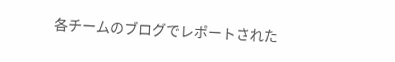各チームのブログでレポートされた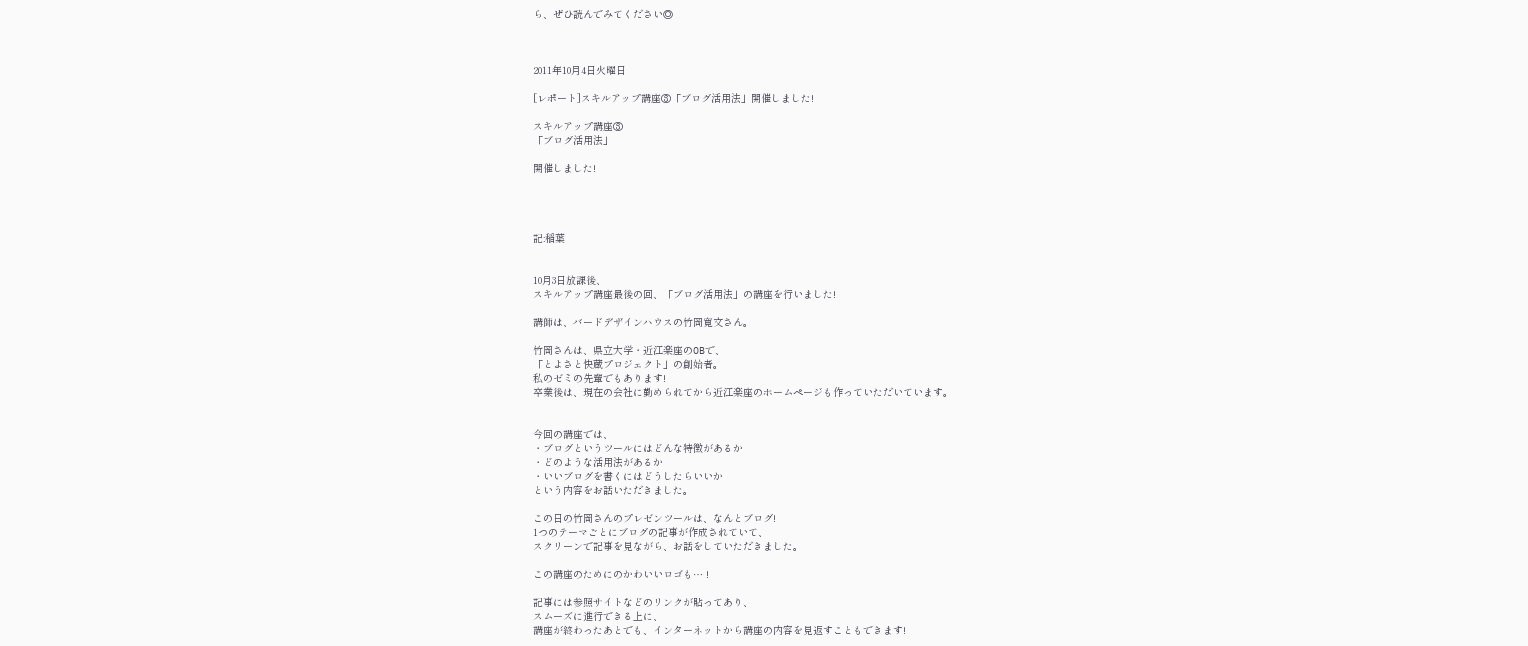ら、ぜひ読んでみてください◎



2011年10月4日火曜日

[レポート]スキルアップ講座③「ブログ活用法」開催しました!

スキルアップ講座③
「ブログ活用法」

開催しました!




記:稲葉


10月3日放課後、
スキルアップ講座最後の回、「ブログ活用法」の講座を行いました!

講師は、バードデザインハウスの竹岡寛文さん。

竹岡さんは、県立大学・近江楽座のOBで、
「とよさと快蔵プロジェクト」の創始者。
私のゼミの先輩でもあります!
卒業後は、現在の会社に勤められてから近江楽座のホームページも作っていただいています。


今回の講座では、
・ブログというツールにはどんな特徴があるか
・どのような活用法があるか
・いいブログを書くにはどうしたらいいか
という内容をお話いただきました。

この日の竹岡さんのプレゼンツールは、なんとブログ!
1つのテーマごとにブログの記事が作成されていて、
スクリーンで記事を見ながら、お話をしていただきました。

この講座のためにのかわいいロゴも… !

記事には参照サイトなどのリンクが貼ってあり、
スムーズに進行できる上に、
講座が終わったあとでも、インターネットから講座の内容を見返すこともできます!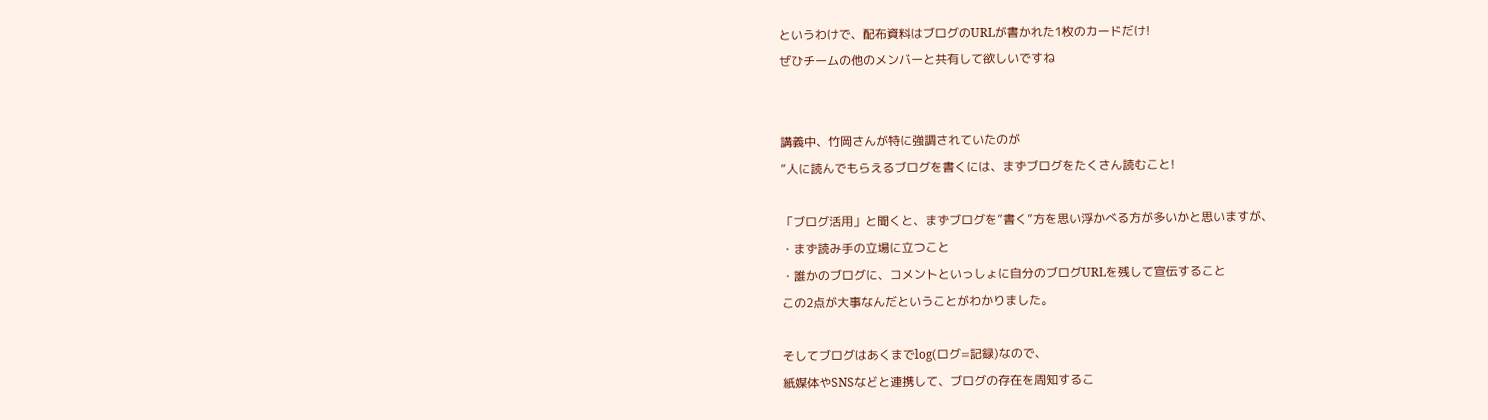というわけで、配布資料はブログのURLが書かれた1枚のカードだけ!
ぜひチームの他のメンバーと共有して欲しいですね


講義中、竹岡さんが特に強調されていたのが
”人に読んでもらえるブログを書くには、まずブログをたくさん読むこと!

「ブログ活用」と聞くと、まずブログを”書く”方を思い浮かべる方が多いかと思いますが、
・まず読み手の立場に立つこと
・誰かのブログに、コメントといっしょに自分のブログURLを残して宣伝すること
この2点が大事なんだということがわかりました。

そしてブログはあくまでlog(ログ=記録)なので、
紙媒体やSNSなどと連携して、ブログの存在を周知するこ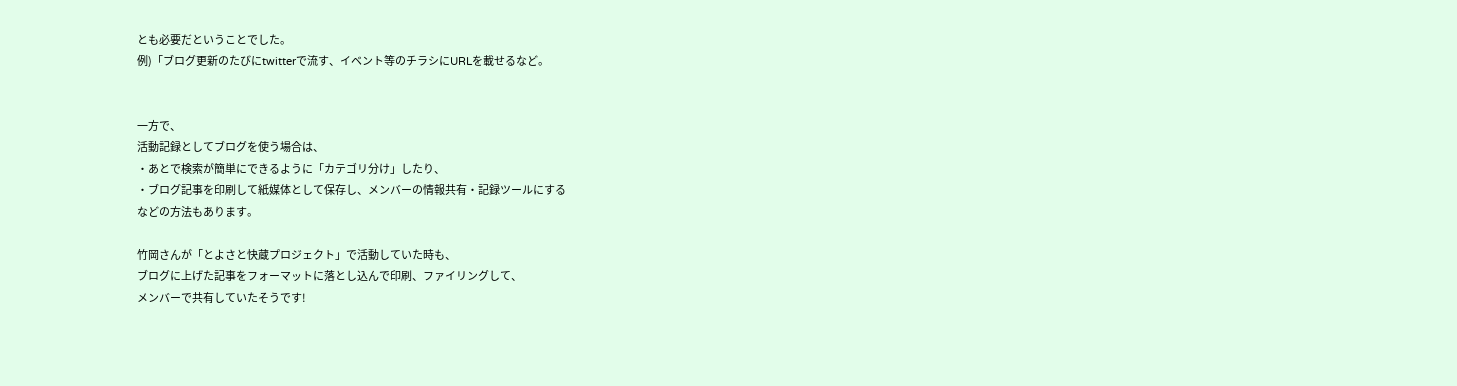とも必要だということでした。
例)「ブログ更新のたびにtwitterで流す、イベント等のチラシにURLを載せるなど。


一方で、
活動記録としてブログを使う場合は、
・あとで検索が簡単にできるように「カテゴリ分け」したり、
・ブログ記事を印刷して紙媒体として保存し、メンバーの情報共有・記録ツールにする
などの方法もあります。

竹岡さんが「とよさと快蔵プロジェクト」で活動していた時も、
ブログに上げた記事をフォーマットに落とし込んで印刷、ファイリングして、
メンバーで共有していたそうです!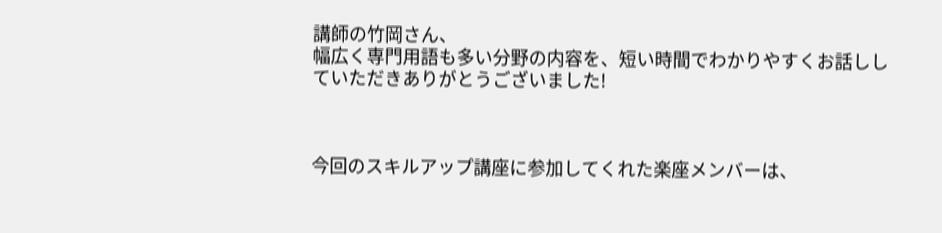講師の竹岡さん、
幅広く専門用語も多い分野の内容を、短い時間でわかりやすくお話ししていただきありがとうございました!



今回のスキルアップ講座に参加してくれた楽座メンバーは、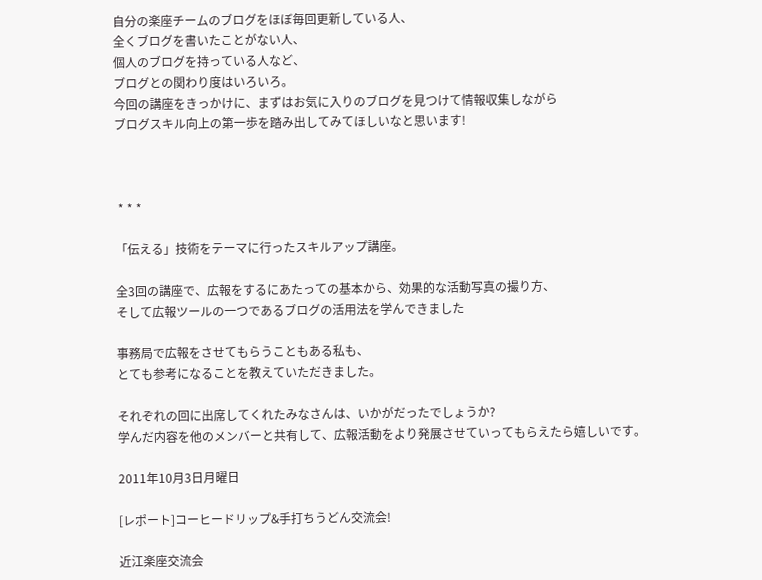自分の楽座チームのブログをほぼ毎回更新している人、
全くブログを書いたことがない人、
個人のブログを持っている人など、
ブログとの関わり度はいろいろ。
今回の講座をきっかけに、まずはお気に入りのブログを見つけて情報収集しながら
ブログスキル向上の第一歩を踏み出してみてほしいなと思います!



 * * *

「伝える」技術をテーマに行ったスキルアップ講座。

全3回の講座で、広報をするにあたっての基本から、効果的な活動写真の撮り方、
そして広報ツールの一つであるブログの活用法を学んできました

事務局で広報をさせてもらうこともある私も、
とても参考になることを教えていただきました。

それぞれの回に出席してくれたみなさんは、いかがだったでしょうか?
学んだ内容を他のメンバーと共有して、広報活動をより発展させていってもらえたら嬉しいです。

2011年10月3日月曜日

[レポート]コーヒードリップ&手打ちうどん交流会!

近江楽座交流会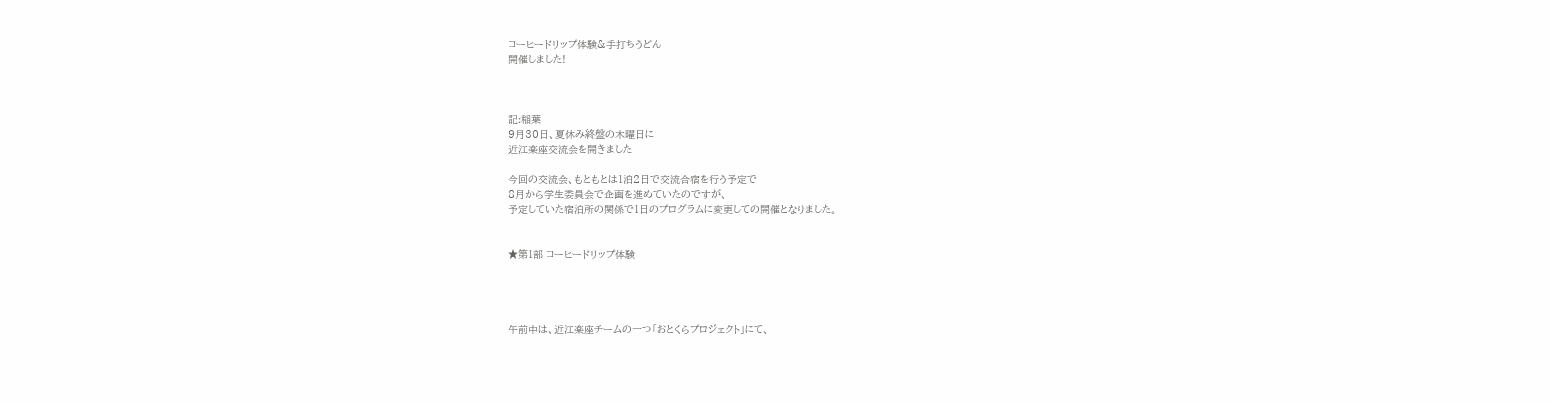コーヒードリップ体験&手打ちうどん
開催しました!



記:稲葉
9月30日、夏休み終盤の木曜日に
近江楽座交流会を開きました

今回の交流会、もともとは1泊2日で交流合宿を行う予定で
8月から学生委員会で企画を進めていたのですが、
予定していた宿泊所の関係で1日のプログラムに変更しての開催となりました。


★第1部 コーヒードリップ体験




午前中は、近江楽座チームの一つ「おとくらプロジェクト」にて、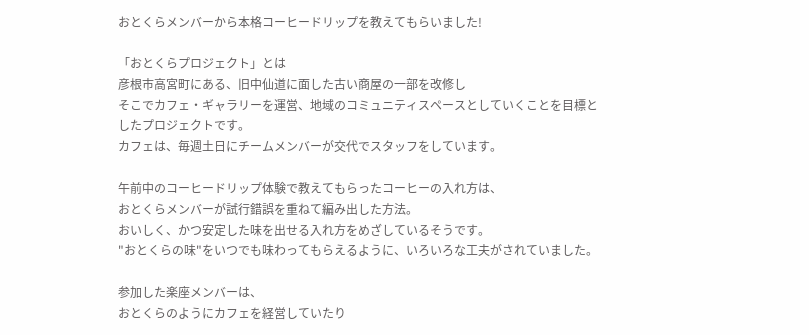おとくらメンバーから本格コーヒードリップを教えてもらいました!

「おとくらプロジェクト」とは
彦根市高宮町にある、旧中仙道に面した古い商屋の一部を改修し
そこでカフェ・ギャラリーを運営、地域のコミュニティスペースとしていくことを目標としたプロジェクトです。
カフェは、毎週土日にチームメンバーが交代でスタッフをしています。

午前中のコーヒードリップ体験で教えてもらったコーヒーの入れ方は、
おとくらメンバーが試行錯誤を重ねて編み出した方法。
おいしく、かつ安定した味を出せる入れ方をめざしているそうです。
"おとくらの味"をいつでも味わってもらえるように、いろいろな工夫がされていました。

参加した楽座メンバーは、
おとくらのようにカフェを経営していたり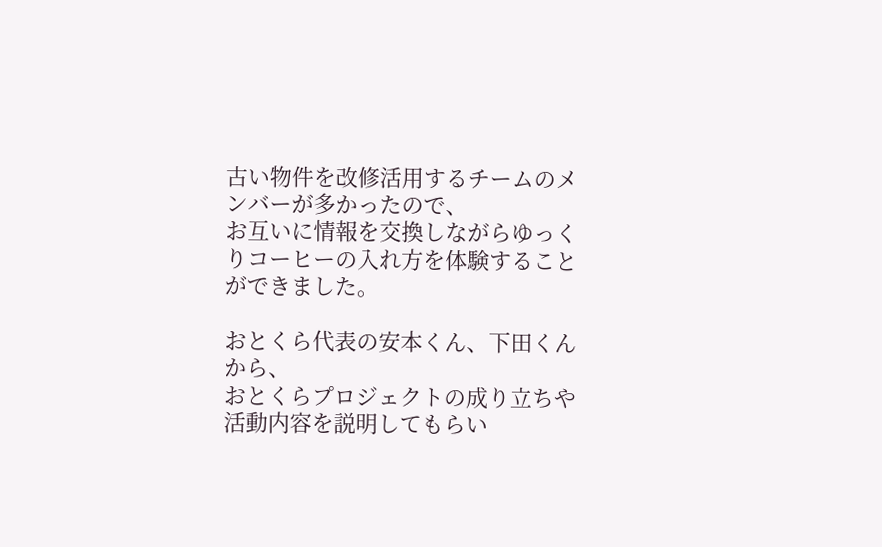古い物件を改修活用するチームのメンバーが多かったので、
お互いに情報を交換しながらゆっくりコーヒーの入れ方を体験することができました。

おとくら代表の安本くん、下田くんから、
おとくらプロジェクトの成り立ちや活動内容を説明してもらい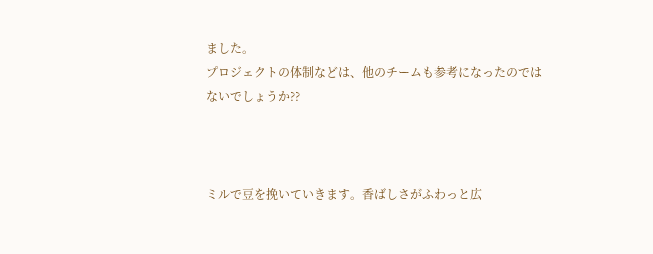ました。
プロジェクトの体制などは、他のチームも参考になったのではないでしょうか??



ミルで豆を挽いていきます。香ばしさがふわっと広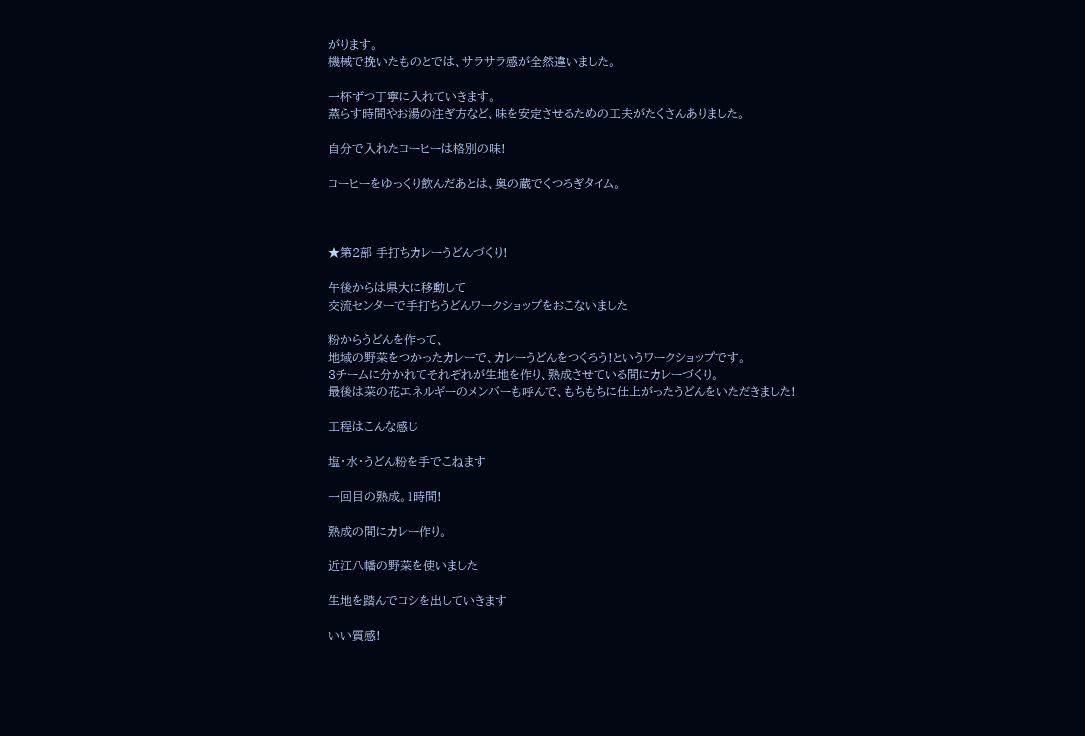がります。
機械で挽いたものとでは、サラサラ感が全然違いました。

一杯ずつ丁寧に入れていきます。
蒸らす時間やお湯の注ぎ方など、味を安定させるための工夫がたくさんありました。

自分で入れたコーヒーは格別の味!

コーヒーをゆっくり飲んだあとは、奥の蔵でくつろぎタイム。



★第2部 手打ちカレーうどんづくり!

午後からは県大に移動して
交流センターで手打ちうどんワークショップをおこないました

粉からうどんを作って、
地域の野菜をつかったカレーで、カレーうどんをつくろう!というワークショップです。
3チームに分かれてそれぞれが生地を作り、熟成させている間にカレーづくり。
最後は菜の花エネルギーのメンバーも呼んで、もちもちに仕上がったうどんをいただきました!

工程はこんな感じ

塩・水・うどん粉を手でこねます

一回目の熟成。1時間!

熟成の間にカレー作り。

近江八幡の野菜を使いました

生地を踏んでコシを出していきます

いい質感!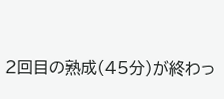2回目の熟成(45分)が終わっ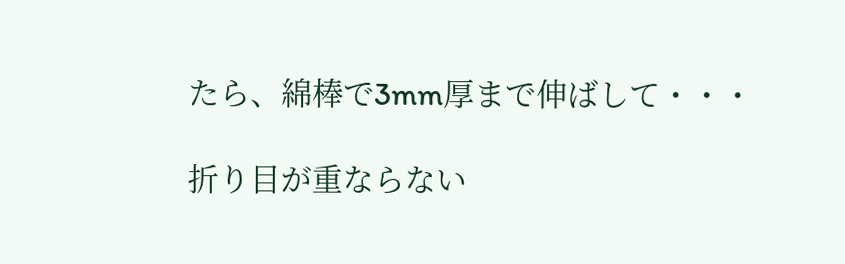たら、綿棒で3mm厚まで伸ばして・・・

折り目が重ならない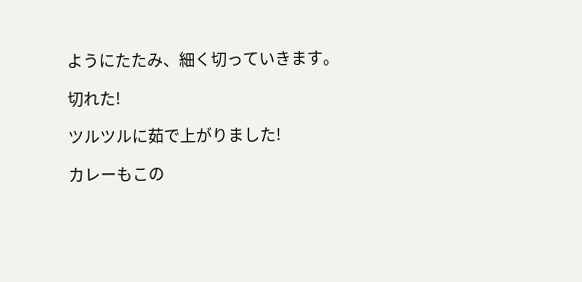ようにたたみ、細く切っていきます。

切れた!

ツルツルに茹で上がりました!

カレーもこの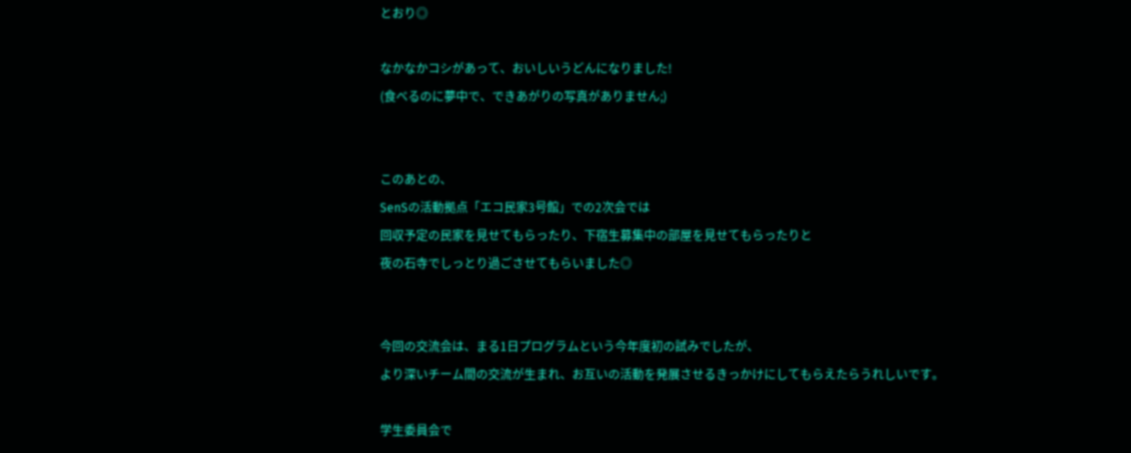とおり◎

なかなかコシがあって、おいしいうどんになりました!
(食べるのに夢中で、できあがりの写真がありません;)


このあとの、
SenSの活動拠点「エコ民家3号館」での2次会では
回収予定の民家を見せてもらったり、下宿生募集中の部屋を見せてもらったりと
夜の石寺でしっとり過ごさせてもらいました◎


今回の交流会は、まる1日プログラムという今年度初の試みでしたが、
より深いチーム間の交流が生まれ、お互いの活動を発展させるきっかけにしてもらえたらうれしいです。

学生委員会で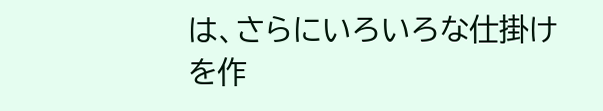は、さらにいろいろな仕掛けを作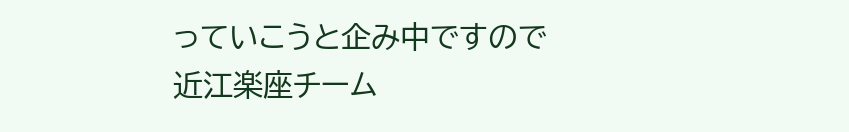っていこうと企み中ですので
近江楽座チーム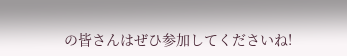の皆さんはぜひ参加してくださいね!